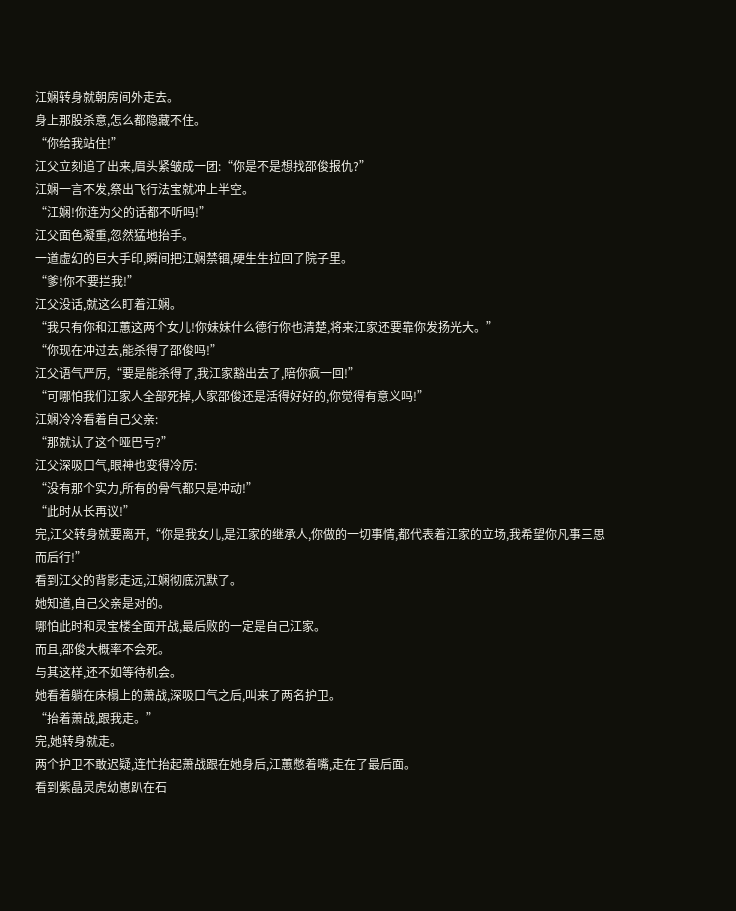江娴转身就朝房间外走去。
身上那股杀意,怎么都隐藏不住。
“你给我站住!”
江父立刻追了出来,眉头紧皱成一团:“你是不是想找邵俊报仇?”
江娴一言不发,祭出飞行法宝就冲上半空。
“江娴!你连为父的话都不听吗!”
江父面色凝重,忽然猛地抬手。
一道虚幻的巨大手印,瞬间把江娴禁锢,硬生生拉回了院子里。
“爹!你不要拦我!”
江父没话,就这么盯着江娴。
“我只有你和江蕙这两个女儿!你妹妹什么德行你也清楚,将来江家还要靠你发扬光大。”
“你现在冲过去,能杀得了邵俊吗!”
江父语气严厉,“要是能杀得了,我江家豁出去了,陪你疯一回!”
“可哪怕我们江家人全部死掉,人家邵俊还是活得好好的,你觉得有意义吗!”
江娴冷冷看着自己父亲:
“那就认了这个哑巴亏?”
江父深吸口气,眼神也变得冷厉:
“没有那个实力,所有的骨气都只是冲动!”
“此时从长再议!”
完,江父转身就要离开,“你是我女儿,是江家的继承人,你做的一切事情,都代表着江家的立场,我希望你凡事三思而后行!”
看到江父的背影走远,江娴彻底沉默了。
她知道,自己父亲是对的。
哪怕此时和灵宝楼全面开战,最后败的一定是自己江家。
而且,邵俊大概率不会死。
与其这样,还不如等待机会。
她看着躺在床榻上的萧战,深吸口气之后,叫来了两名护卫。
“抬着萧战,跟我走。”
完,她转身就走。
两个护卫不敢迟疑,连忙抬起萧战跟在她身后,江蕙憋着嘴,走在了最后面。
看到紫晶灵虎幼崽趴在石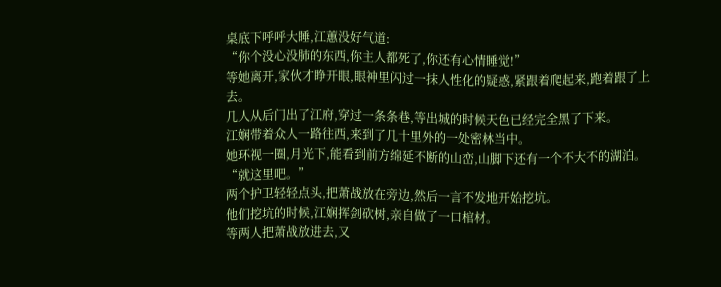桌底下呼呼大睡,江蕙没好气道:
“你个没心没肺的东西,你主人都死了,你还有心情睡觉!”
等她离开,家伙才睁开眼,眼神里闪过一抹人性化的疑惑,紧跟着爬起来,跑着跟了上去。
几人从后门出了江府,穿过一条条巷,等出城的时候天色已经完全黑了下来。
江娴带着众人一路往西,来到了几十里外的一处密林当中。
她环视一圈,月光下,能看到前方绵延不断的山峦,山脚下还有一个不大不的湖泊。
“就这里吧。”
两个护卫轻轻点头,把萧战放在旁边,然后一言不发地开始挖坑。
他们挖坑的时候,江娴挥剑砍树,亲自做了一口棺材。
等两人把萧战放进去,又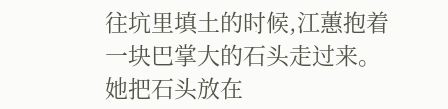往坑里填土的时候,江蕙抱着一块巴掌大的石头走过来。
她把石头放在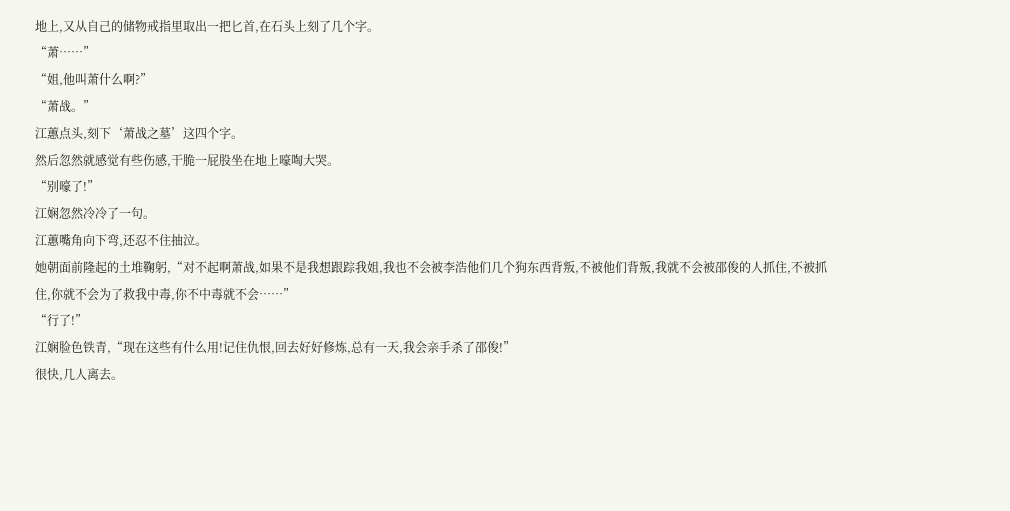地上,又从自己的储物戒指里取出一把匕首,在石头上刻了几个字。
“萧……”
“姐,他叫萧什么啊?”
“萧战。”
江蕙点头,刻下‘萧战之墓’这四个字。
然后忽然就感觉有些伤感,干脆一屁股坐在地上嚎啕大哭。
“别嚎了!”
江娴忽然冷冷了一句。
江蕙嘴角向下弯,还忍不住抽泣。
她朝面前隆起的土堆鞠躬,“对不起啊萧战,如果不是我想跟踪我姐,我也不会被李浩他们几个狗东西背叛,不被他们背叛,我就不会被邵俊的人抓住,不被抓住,你就不会为了救我中毒,你不中毒就不会……”
“行了!”
江娴脸色铁青,“现在这些有什么用!记住仇恨,回去好好修炼,总有一天,我会亲手杀了邵俊!”
很快,几人离去。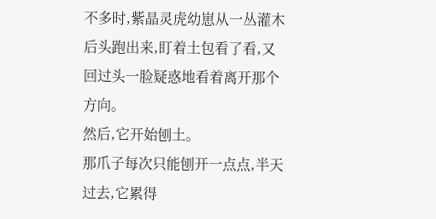不多时,紫晶灵虎幼崽从一丛灌木后头跑出来,盯着土包看了看,又回过头一脸疑惑地看着离开那个方向。
然后,它开始刨土。
那爪子每次只能刨开一点点,半天过去,它累得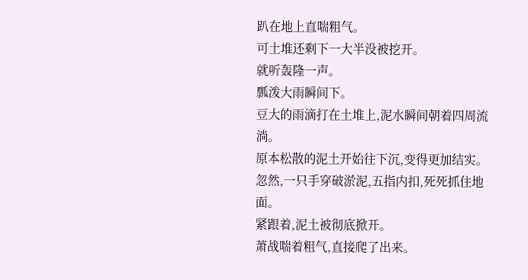趴在地上直喘粗气。
可土堆还剩下一大半没被挖开。
就听轰隆一声。
瓢泼大雨瞬间下。
豆大的雨滴打在土堆上,泥水瞬间朝着四周流淌。
原本松散的泥土开始往下沉,变得更加结实。
忽然,一只手穿破淤泥,五指内扣,死死抓住地面。
紧跟着,泥土被彻底掀开。
萧战喘着粗气,直接爬了出来。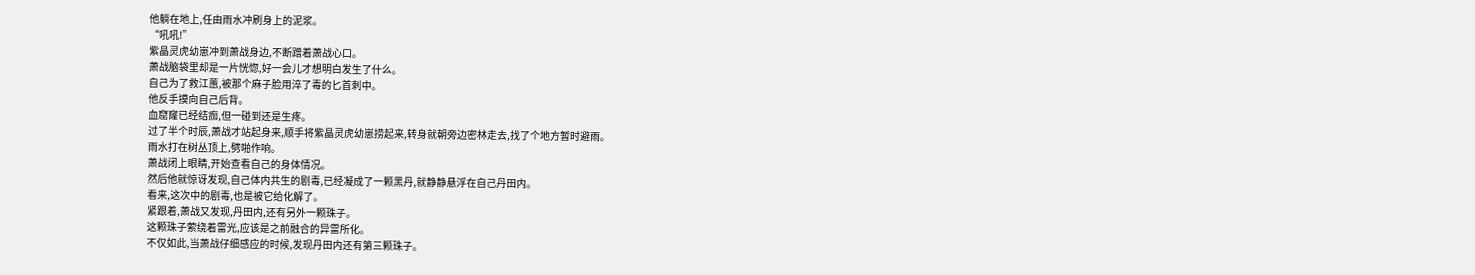他躺在地上,任由雨水冲刷身上的泥浆。
“吼吼!”
紫晶灵虎幼崽冲到萧战身边,不断蹭着萧战心口。
萧战脑袋里却是一片恍惚,好一会儿才想明白发生了什么。
自己为了救江蕙,被那个麻子脸用淬了毒的匕首刺中。
他反手摸向自己后背。
血窟窿已经结痂,但一碰到还是生疼。
过了半个时辰,萧战才站起身来,顺手将紫晶灵虎幼崽捞起来,转身就朝旁边密林走去,找了个地方暂时避雨。
雨水打在树丛顶上,劈啪作响。
萧战闭上眼睛,开始查看自己的身体情况。
然后他就惊讶发现,自己体内共生的剧毒,已经凝成了一颗黑丹,就静静悬浮在自己丹田内。
看来,这次中的剧毒,也是被它给化解了。
紧跟着,萧战又发现,丹田内,还有另外一颗珠子。
这颗珠子萦绕着雷光,应该是之前融合的异雷所化。
不仅如此,当萧战仔细感应的时候,发现丹田内还有第三颗珠子。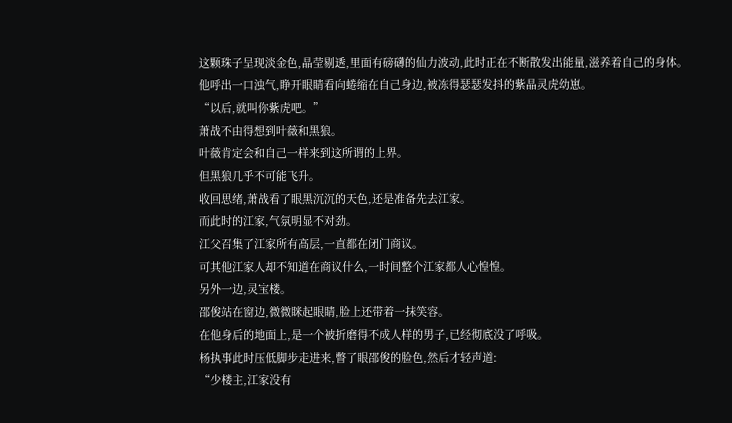这颗珠子呈现淡金色,晶莹剔透,里面有磅礴的仙力波动,此时正在不断散发出能量,滋养着自己的身体。
他呼出一口浊气,睁开眼睛看向蜷缩在自己身边,被冻得瑟瑟发抖的紫晶灵虎幼崽。
“以后,就叫你紫虎吧。”
萧战不由得想到叶薇和黑狼。
叶薇肯定会和自己一样来到这所谓的上界。
但黑狼几乎不可能飞升。
收回思绪,萧战看了眼黑沉沉的天色,还是准备先去江家。
而此时的江家,气氛明显不对劲。
江父召集了江家所有高层,一直都在闭门商议。
可其他江家人却不知道在商议什么,一时间整个江家都人心惶惶。
另外一边,灵宝楼。
邵俊站在窗边,微微眯起眼睛,脸上还带着一抹笑容。
在他身后的地面上,是一个被折磨得不成人样的男子,已经彻底没了呼吸。
杨执事此时压低脚步走进来,瞥了眼邵俊的脸色,然后才轻声道:
“少楼主,江家没有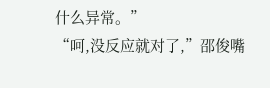什么异常。”
“呵,没反应就对了,”邵俊嘴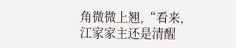角微微上翘,“看来,江家家主还是清醒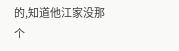的,知道他江家没那个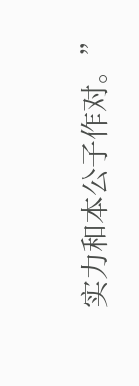实力和本公子作对。”